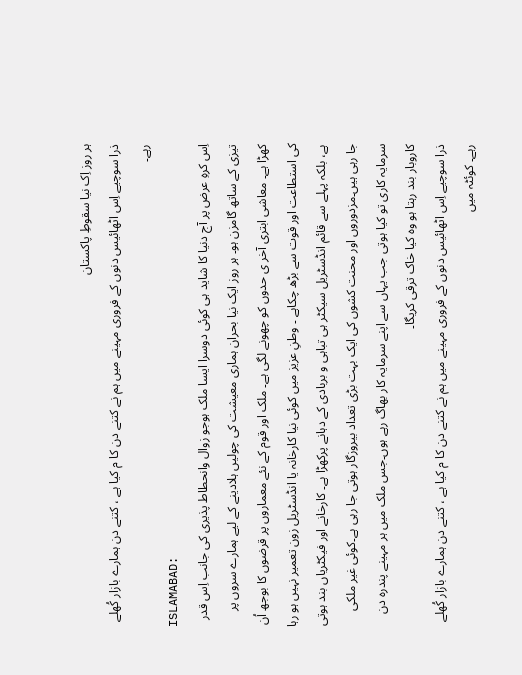ہر روز اِک نیا سقوطِ پاکستان
ذرا سوچیے اِس اٹھائیس دنوں کے فروری مہینے میں ہم نے کتنے دن کا م کیا ہے ، کتنے دن ہمارے بازار کُھلے رہے۔
ISLAMABAD:
اِس کرہِ عرض پر آج دنیا کا شاید ہی کوئی دوسرا ایسا ملک ہوجو زوال وانحطاط پذیری کی جانب اِس قدر تیزی کے ساتھ گامزن ہو۔ ہر روز ایک نیا بحران ہماری معیشت کی چولیں ہلادینے کے لیے ہمارے سروں پر کھڑا ہے۔ معاشی ابتری آخر ی حدوں کو چھونے لگی ہے۔ ملک اور قوم کے نئے معماروں پر قرضوں کا بوجھ اُن کی استطاعت اور قوت سے بڑھ چکاہے ۔ وطنِ عزیز میں کوئی نیا کارخانہ یا انڈسٹریل زون تعمیر نہیں ہو رہا ہے، بلکہ پہلے سے قائم انڈسٹریل سیکٹر ہی تباہی و بربادی کے دہانے پرکھڑا ہے۔ کارخانے اور فیکٹریاں بند ہوتی جا رہی ہیں۔مزدوروں اور محنت کشوں کی ایک بہت بڑی تعداد بیروزگار ہوتی جا رہی ہے۔کوئی غیر ملکی سرمایہ کاری تو کیا ہوتی جب یہاں سے اپنے سرمایہ کار بھاگ رہے ہوں۔جس ملک میں ہر مہینے پندرہ دن کاروبار بند رہتا ہو وہ کیا خاک ترقی کریگا۔
ذرا سوچیے اِس اٹھائیس دنوں کے فروری مہینے میں ہم نے کتنے دن کا م کیا ہے ، کتنے دن ہمارے بازار کُھلے رہے۔ کوئٹہ میں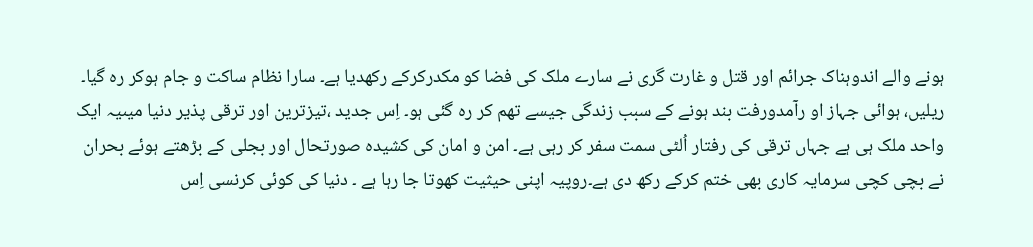ہونے والے اندوہناک جرائم اور قتل و غارت گری نے سارے ملک کی فضا کو مکدرکرکے رکھدیا ہے۔ سارا نظام ساکت و جام ہوکر رہ گیا۔ ریلیں، ہوائی جہاز او رآمدورفت بند ہونے کے سبب زندگی جیسے تھم کر رہ گئی ہو۔ اِس جدید ،تیزترین اور ترقی پذیر دنیا میںیہ ایک واحد ملک ہی ہے جہاں ترقی کی رفتار اُلٹی سمت سفر کر رہی ہے۔ امن و امان کی کشیدہ صورتحال اور بجلی کے بڑھتے ہوئے بحران نے بچی کچی سرمایہ کاری بھی ختم کرکے رکھ دی ہے۔روپیہ اپنی حیثیت کھوتا جا رہا ہے ۔ دنیا کی کوئی کرنسی اِس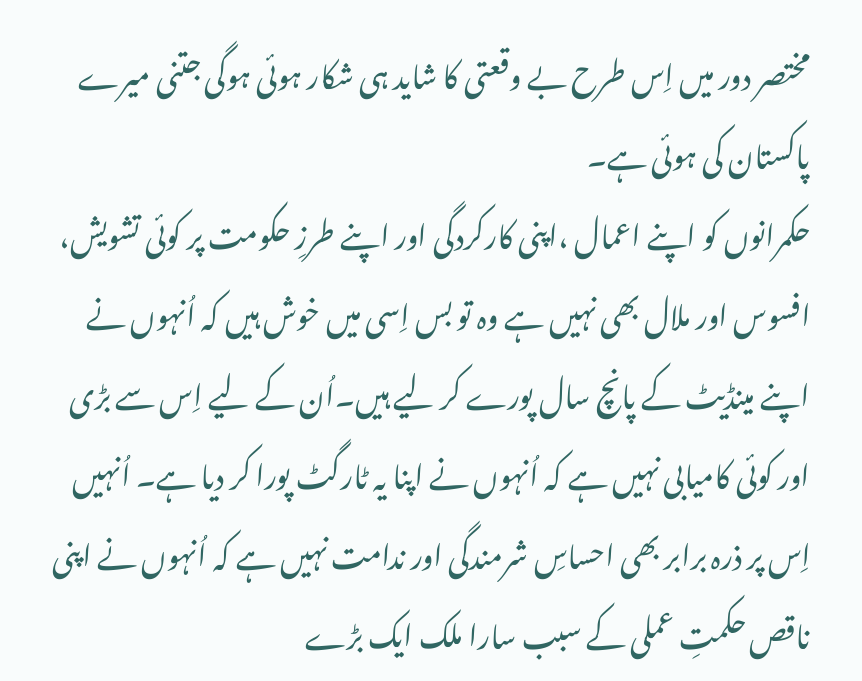مختصر دور میں اِس طرح بے وقعتی کا شاید ہی شکار ہوئی ہوگی جتنی میرے پاکستان کی ہوئی ہے۔
حکمرانوں کو اپنے اعمال ،اپنی کارکردگی اور اپنے طرزِ حکومت پر کوئی تشویش، افسوس اور ملال بھی نہیں ہے وہ تو بس اِسی میں خوش ہیں کہ اُنہوں نے اپنے مینڈیٹ کے پانچ سال پورے کر لیے ہیں۔اُن کے لیے اِس سے بڑی اور کوئی کامیابی نہیں ہے کہ اُنہوں نے اپنا یہ ٹارگٹ پورا کر دیا ہے۔ اُنہیں اِس پر ذرہ برابر بھی احساسِ شرمندگی اور ندامت نہیں ہے کہ اُنہوں نے اپنی ناقص حکمتِ عملی کے سبب سارا ملک ایک بڑے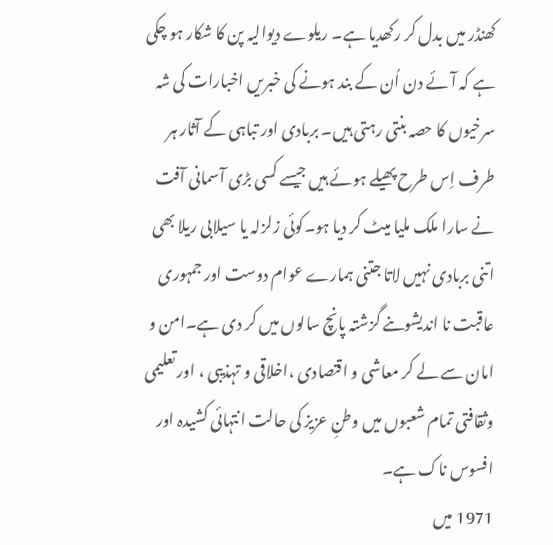کھنڈر میں بدل کر رکھدیا ہے۔ ریلوے دیوالیہ پن کا شکار ہو چکی ہے کہ آئے دن اُن کے بند ہونے کی خبریں اخبارات کی شہ سرخیوں کا حصہ بنتی رہتی ہیں۔ بربادی اور تباہی کے آثار ہر طرف اِس طرح پھیلے ہوئے ہیں جیسے کسی بڑی آسمانی آفت نے سارا ملک ملیا میٹ کر دیا ہو۔کوئی زلزلہ یا سیلابی ریلا بھی اتنی بربادی نہیں لاتا جتنی ہمارے عوام دوست اور جمہوری عاقبت نا اندیشوںنے گزشتہ پانچ سالوں میں کر دی ہے۔امن و امان سے لے کر معاشی و اقتصادی ،اخلاقی و تہذیبی ، اور تعلیمی وثقافتی تمام شعبوں میں وطنِ عزیز کی حالت انتہائی کشیدہ اور افسوس ناک ہے۔
1971 میں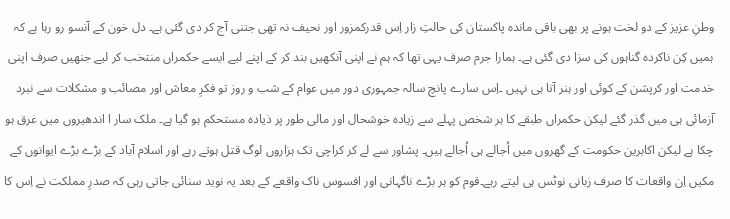وطنِ عزیز کے دو لخت ہونے پر بھی باقی ماندہ پاکستان کی حالتِ زار اِس قدرکمزور اور نحیف نہ تھی جتنی آج کر دی گئی ہے۔ دل خون کے آنسو رو رہا ہے کہ ہمیں کِن ناکردہ گناہوں کی سزا دی گئی ہے۔ ہمارا جرم صرف یہی تھا کہ ہم نے اپنی آنکھیں بند کر کے اپنے لیے ایسے حکمراں منتخب کر لیے جنھیں صرف اپنی خدمت اور کرپشن کے کوئی اور ہنر آتا ہی نہیں ۔اِس سارے پانچ سالہ جمہوری دور میں عوام کے شب و روز تو فکرِ معاش اور مصائب و مشکلات سے نبرد آزمائی ہی میں گذر گئے لیکن حکمراں طبقے کا ہر شخص پہلے سے زیادہ خوشحال اور مالی طور پر ذیادہ مستحکم ہو گیا ہے۔ ملک سار ا اندھیروں میں غرق ہو چکا ہے لیکن اکابرین حکومت کے گھروں میں اُجالے ہی اُجالے ہیں۔ پشاور سے لے کر کراچی تک ہزاروں لوگ قتل ہوتے رہے اور اسلام آباد کے بڑے بڑے ایوانوں کے مکیں اِن واقعات کا صرف زبانی نوٹس ہی لیتے رہے۔قوم کو ہر بڑے ناگہانی اور افسوس ناک واقعے کے بعد یہ نوید سنائی جاتی رہی کہ صدرِ مملکت نے اِس کا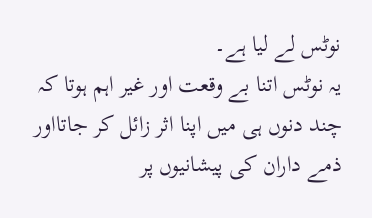نوٹس لے لیا ہے۔
یہ نوٹس اتنا بے وقعت اور غیر اہم ہوتا کہ چند دنوں ہی میں اپنا اثر زائل کر جاتااور ذمے داران کی پیشانیوں پر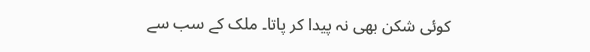کوئی شکن بھی نہ پیدا کر پاتا۔ ملک کے سب سے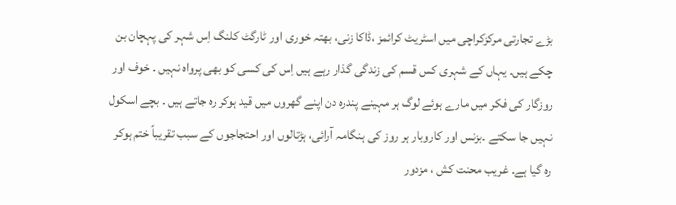بڑے تجارتی مرکزکراچی میں اسٹریٹ کرائمز ،ڈاکا زنی، بھتہ خوری اور ٹارگٹ کلنگ اِس شہر کی پہچان بن چکے ہیں۔ یہاں کے شہری کس قسم کی زندگی گذار رہے ہیں اِس کی کسی کو بھی پرواہ نہیں ۔ خوف اور روزگار کی فکر میں مارے ہوئے لوگ ہر مہینے پندرہ دن اپنے گھروں میں قید ہوکر رہ جاتے ہیں ۔ بچے اسکول نہیں جا سکتے ۔بزنس اور کاروبار ہر روز کی ہنگامہ آرائی، ہڑتالوں اور احتجاجوں کے سبب تقریباً ختم ہوکر رہ گیا ہے۔ غریب محنت کش ، مزدور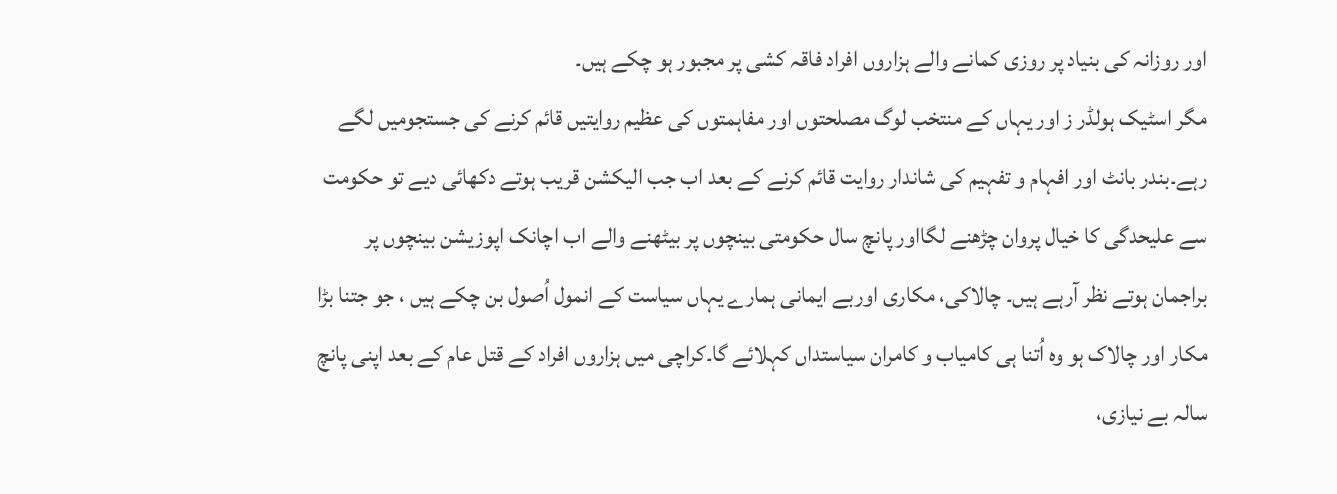اور روزانہ کی بنیاد پر روزی کمانے والے ہزاروں افراد فاقہ کشی پر مجبور ہو چکے ہیں۔
مگر اسٹیک ہولڈر ز اور یہاں کے منتخب لوگ مصلحتوں اور مفاہمتوں کی عظیم روایتیں قائم کرنے کی جستجومیں لگے رہے۔بندر بانٹ اور افہام و تفہیم کی شاندار روایت قائم کرنے کے بعد اب جب الیکشن قریب ہوتے دکھائی دیے تو حکومت سے علیحدگی کا خیال پروان چڑھنے لگااور پانچ سال حکومتی بینچوں پر بیٹھنے والے اب اچانک اپوزیشن بینچوں پر براجمان ہوتے نظر آرہے ہیں۔ چالاکی، مکاری اوربے ایمانی ہمارے یہاں سیاست کے انمول اُصول بن چکے ہیں ، جو جتنا بڑا مکار اور چالاک ہو وہ اُتنا ہی کامیاب و کامران سیاستداں کہلائے گا۔کراچی میں ہزاروں افراد کے قتل عام کے بعد اپنی پانچ سالہ بے نیازی،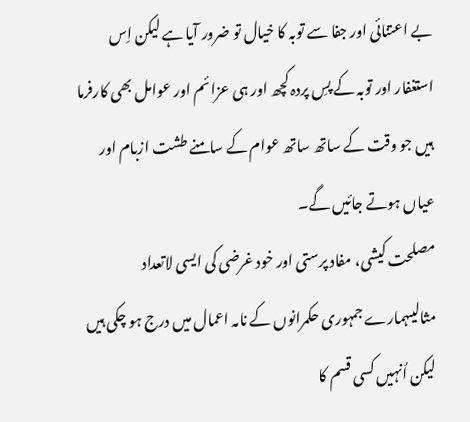بے اعتنائی اور جفا سے توبہ کا خیال تو ضرور آیا ہے لیکن اِس استغفار اور توبہ کے پسِ پردہ کچھ اور ہی عزائم اور عوامل بھی کارفرما ہیں جو وقت کے ساتھ ساتھ عوام کے سامنے طشت ازبام اور عیاں ہوتے جائیں گے۔
مصلحت کیشی، مفاد پرستی اور خود غرضی کی ایسی لاتعداد مثالیںہمارے جمہوری حکمرانوں کے نامہ اعمال میں درج ہو چکی ہیں لیکن اُنہیں کسی قسم کا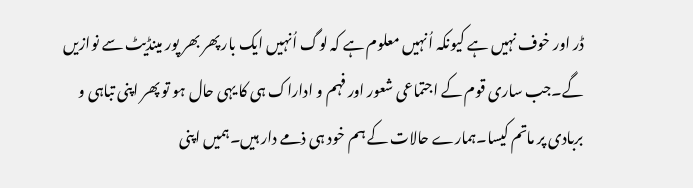ڈر اور خوف نہیں ہے کیونکہ اُنہیں معلوم ہے کہ لوگ اُنہیں ایک بار پھر بھر پور مینڈیٹ سے نوازیں گے۔جب ساری قوم کے اجتماعی شعور اور فہم و اداراک ہی کا یہی حال ہو تو پھر اپنی تباہی و بربادی پر ماتم کیسا۔ہمارے حالات کے ہم خود ہی ذمے دار ہیں۔ہمیں اپنی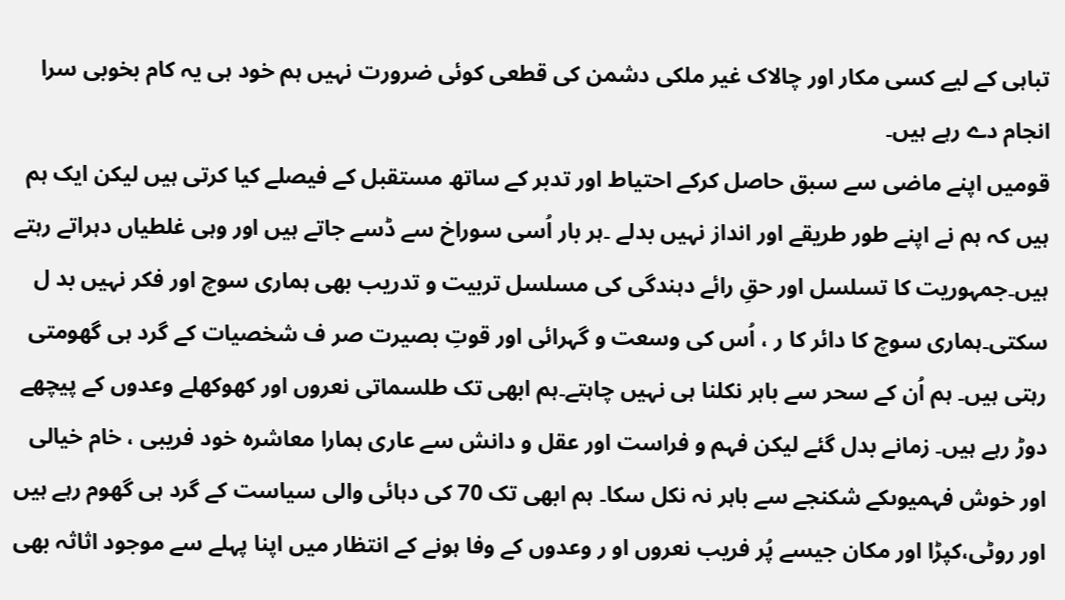تباہی کے لیے کسی مکار اور چالاک غیر ملکی دشمن کی قطعی کوئی ضرورت نہیں ہم خود ہی یہ کام بخوبی سرا انجام دے رہے ہیں۔
قومیں اپنے ماضی سے سبق حاصل کرکے احتیاط اور تدبر کے ساتھ مستقبل کے فیصلے کیا کرتی ہیں لیکن ایک ہم ہیں کہ ہم نے اپنے طور طریقے اور انداز نہیں بدلے ۔ہر بار اُسی سوراخ سے ڈسے جاتے ہیں اور وہی غلطیاں دہراتے رہتے ہیں۔جمہوریت کا تسلسل اور حقِ رائے دہندگی کی مسلسل تربیت و تدریب بھی ہماری سوچ اور فکر نہیں بد ل سکتی۔ہماری سوچ کا دائر کا ر ، اُس کی وسعت و گہرائی اور قوتِ بصیرت صر ف شخصیات کے گرد ہی گھومتی رہتی ہیں۔ ہم اُن کے سحر سے باہر نکلنا ہی نہیں چاہتے۔ہم ابھی تک طلسماتی نعروں اور کھوکھلے وعدوں کے پیچھے دوڑ رہے ہیں۔ زمانے بدل گئے لیکن فہم و فراست اور عقل و دانش سے عاری ہمارا معاشرہ خود فریبی ، خام خیالی اور خوش فہمیوںکے شکنجے سے باہر نہ نکل سکا۔ ہم ابھی تک 70 کی دہائی والی سیاست کے گرد ہی گھوم رہے ہیں اور روٹی،کپڑا اور مکان جیسے پُر فریب نعروں او ر وعدوں کے وفا ہونے کے انتظار میں اپنا پہلے سے موجود اثاثہ بھی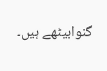گنوابیٹھے ہیں۔